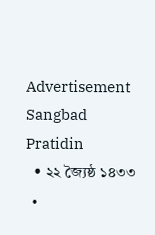Advertisement
Sangbad Pratidin
  • ২২ জ্যৈষ্ঠ ১৪৩৩
  •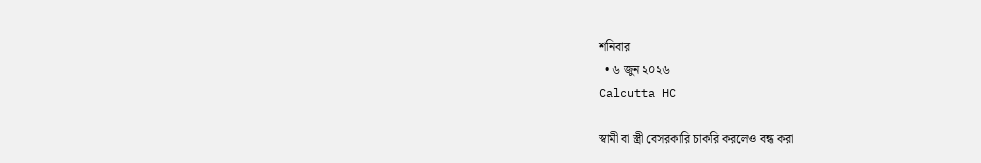শনিবার
  • ৬ জুন ২০২৬
Calcutta HC

স্বামী বা স্ত্রী বেসরকারি চাকরি করলেও বন্ধ করা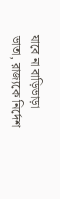যাবে না বাড়িভাড়া ভাতা, রাজ্যকে নির্দেশ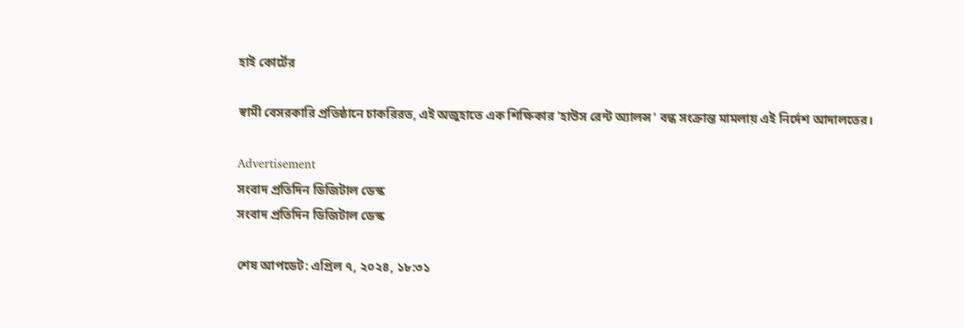হাই কোর্টের

স্বামী বেসরকারি প্রতিষ্ঠানে চাকরিরত, এই অজুহাতে এক শিক্ষিকার 'হাউস রেন্ট অ্যালন্স' বন্ধ সংক্রান্ত মামলায় এই নির্দেশ আদালতের।

Advertisement
সংবাদ প্রতিদিন ডিজিটাল ডেস্ক
সংবাদ প্রতিদিন ডিজিটাল ডেস্ক

শেষ আপডেট: এপ্রিল ৭, ২০২৪, ১৮:৩১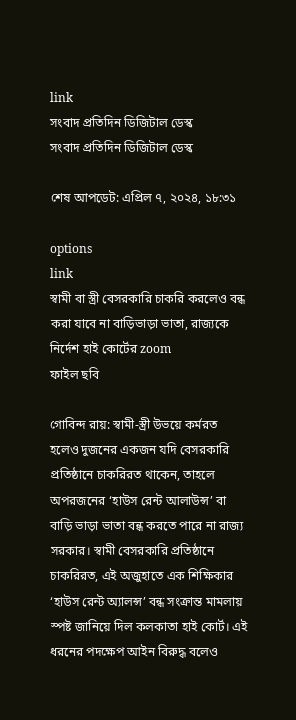link
সংবাদ প্রতিদিন ডিজিটাল ডেস্ক
সংবাদ প্রতিদিন ডিজিটাল ডেস্ক

শেষ আপডেট: এপ্রিল ৭, ২০২৪, ১৮:৩১

options
link
স্বামী বা স্ত্রী বেসরকারি চাকরি করলেও বন্ধ করা যাবে না বাড়িভাড়া ভাতা, রাজ্যকে নির্দেশ হাই কোর্টের zoom
ফাইল ছবি

গোবিন্দ রায়: স্বামী-স্ত্রী উভয়ে কর্মরত হলেও দুজনের একজন যদি বেসরকারি প্রতিষ্ঠানে চাকরিরত থাকেন, তাহলে অপরজনের ‘হাউস রেন্ট আলাউন্স’ বা বাড়ি ভাড়া ভাতা বন্ধ করতে পারে না রাজ্য সরকার। স্বামী বেসরকারি প্রতিষ্ঠানে চাকরিরত, এই অজুহাতে এক শিক্ষিকার ‘হাউস রেন্ট অ্যালন্স’ বন্ধ সংক্রান্ত মামলায় স্পষ্ট জানিয়ে দিল কলকাতা হাই কোর্ট। এই ধরনের পদক্ষেপ আইন বিরুদ্ধ বলেও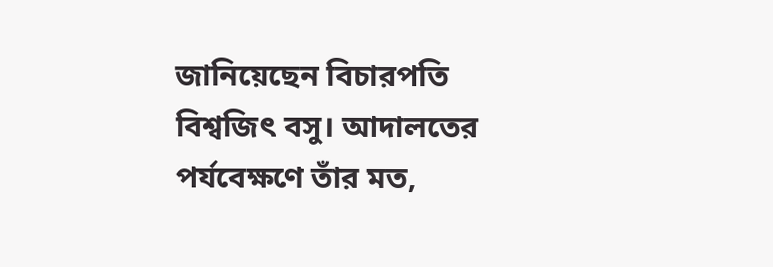জানিয়েছেন বিচারপতি বিশ্বজিৎ বসু। আদালতের পর্যবেক্ষণে তাঁর মত,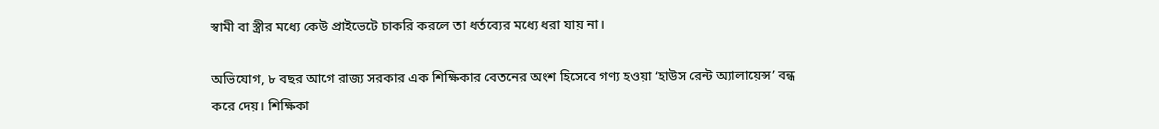স্বামী বা স্ত্রীর মধ্যে কেউ প্রাইভেটে চাকরি করলে তা ধর্তব্যের মধ্যে ধরা যায় না।

অভিযোগ, ৮ বছর আগে রাজ্য সরকার এক শিক্ষিকার বেতনের অংশ হিসেবে গণ্য হওয়া ‘হাউস রেন্ট অ্যালায়েন্স’ বন্ধ করে দেয়। শিক্ষিকা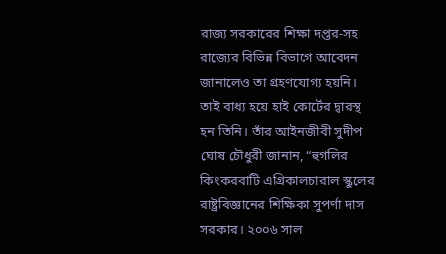রাজ্য সরকারের শিক্ষা দপ্তর-সহ রাজ্যের বিভিন্ন বিভাগে আবেদন জানালেও তা গ্রহণযোগ্য হয়নি। তাই বাধ্য হয়ে হাই কোর্টের দ্বারস্থ হন তিনি। তাঁর আইনজীবী সুদীপ ঘোষ চৌধুরী জানান, “হুগলির কিংকরবাটি এগ্রিকালচারাল স্কুলের রাষ্ট্রবিজ্ঞানের শিক্ষিকা সুপর্ণা দাস সরকার। ২০০৬ সাল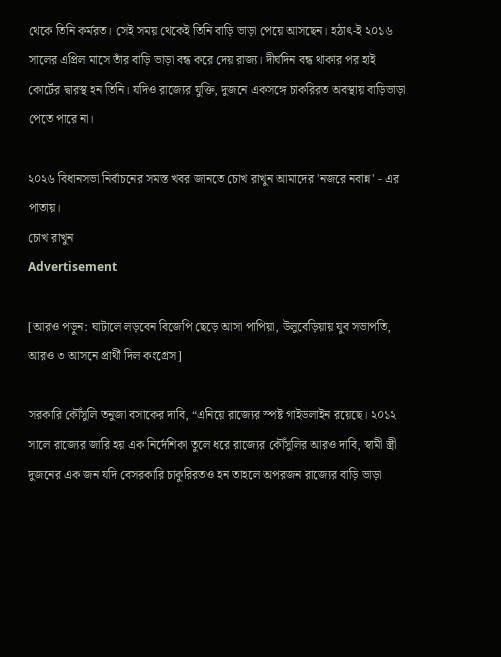থেকে তিনি কর্মরত। সেই সময় থেকেই তিনি বাড়ি ভাড়া পেয়ে আসছেন। হঠাৎ-ই ২০১৬ সালের এপ্রিল মাসে তাঁর বাড়ি ভাড়া বন্ধ করে দেয় রাজ্য। দীর্ঘদিন বন্ধ থাকার পর হাই কোর্টের দ্বারস্থ হন তিনি। যদিও রাজ্যের যুক্তি, দুজনে একসঙ্গে চাকরিরত অবস্থায় বাড়িভাড়া পেতে পারে না।

২০২৬ বিধানসভা নির্বাচনের সমস্ত খবর জানতে চোখ রাখুন আমাদের 'নজরে নবান্ন' - এর পাতায়।
চোখ রাখুন
Advertisement

[আরও পড়ুন: ঘাটালে লড়বেন বিজেপি ছেড়ে আসা পাপিয়া, উলুবেড়িয়ায় যুব সভাপতি, আরও ৩ আসনে প্রার্থী দিল কংগ্রেস]

সরকারি কৌঁসুলি তনুজা বসাকের দাবি, “এনিয়ে রাজ্যের স্পষ্ট গাইডলাইন রয়েছে। ২০১২ সালে রাজ্যের জারি হয় এক নির্দেশিকা তুলে ধরে রাজ্যের কৌঁসুলির আরও দাবি, স্বামী স্ত্রী দুজনের এক জন যদি বেসরকারি চাকুরিরতও হন তাহলে অপরজন রাজ্যের বাড়ি ভাড়া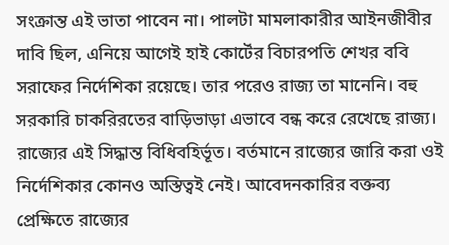সংক্রান্ত এই ভাতা পাবেন না। পালটা মামলাকারীর আইনজীবীর দাবি ছিল, এনিয়ে আগেই হাই কোর্টের বিচারপতি শেখর ববি সরাফের নির্দেশিকা রয়েছে। তার পরেও রাজ্য তা মানেনি। বহু সরকারি চাকরিরতের বাড়িভাড়া এভাবে বন্ধ করে রেখেছে রাজ্য। রাজ্যের এই সিদ্ধান্ত বিধিবহির্ভূত। বর্তমানে রাজ্যের জারি করা ওই নির্দেশিকার কোনও অস্তিত্বই নেই। আবেদনকারির বক্তব্য প্রেক্ষিতে রাজ্যের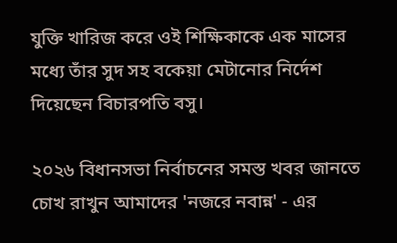যুক্তি খারিজ করে ওই শিক্ষিকাকে এক মাসের মধ্যে তাঁর সুদ সহ বকেয়া মেটানোর নির্দেশ দিয়েছেন বিচারপতি বসু।

২০২৬ বিধানসভা নির্বাচনের সমস্ত খবর জানতে চোখ রাখুন আমাদের 'নজরে নবান্ন' - এর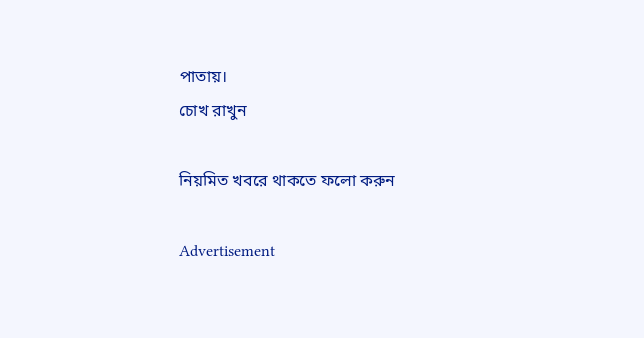পাতায়।
চোখ রাখুন

নিয়মিত খবরে থাকতে ফলো করুন

Advertisement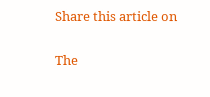Share this article on

The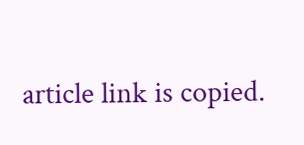article link is copied.